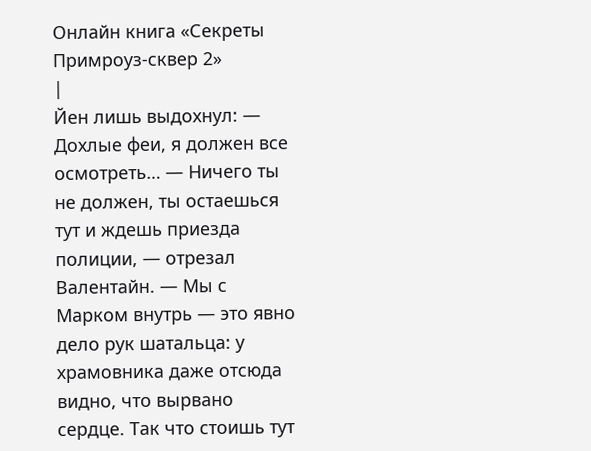Онлайн книга «Секреты Примроуз-сквер 2»
|
Йен лишь выдохнул: — Дохлые феи, я должен все осмотреть… — Ничего ты не должен, ты остаешься тут и ждешь приезда полиции, — отрезал Валентайн. — Мы с Марком внутрь — это явно дело рук шатальца: у храмовника даже отсюда видно, что вырвано сердце. Так что стоишь тут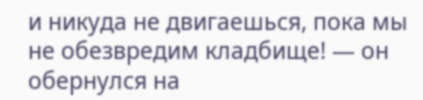и никуда не двигаешься, пока мы не обезвредим кладбище! — он обернулся на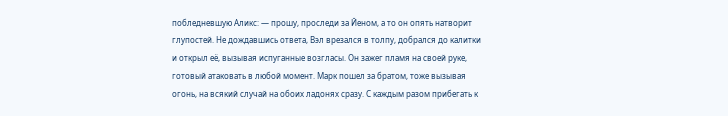побледневшую Аликс: — прошу, проследи за Йеном, а то он опять натворит глупостей. Не дождавшись ответа, Вэл врезался в толпу, добрался до калитки и открыл её, вызывая испуганные возгласы. Он зажег пламя на своей руке, готовый атаковать в любой момент. Марк пошел за братом, тоже вызывая огонь, на всякий случай на обоих ладонях сразу. С каждым разом прибегать к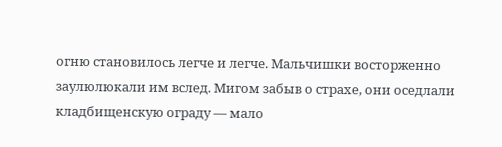огню становилось легче и легче. Мальчишки восторженно заулюлюкали им вслед. Мигом забыв о страхе, они оседлали кладбищенскую ограду — мало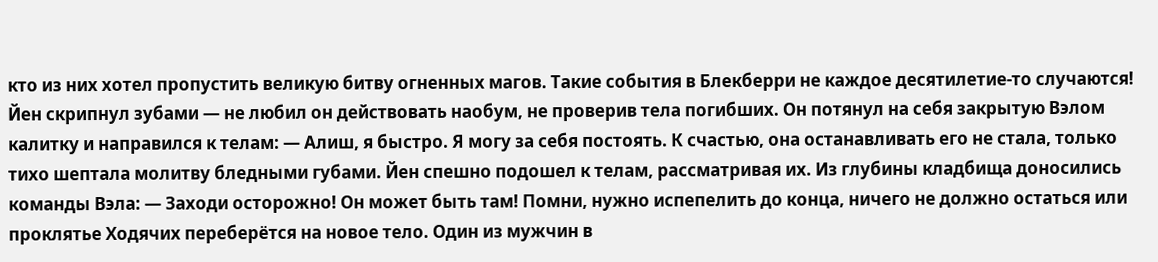кто из них хотел пропустить великую битву огненных магов. Такие события в Блекберри не каждое десятилетие-то случаются! Йен скрипнул зубами — не любил он действовать наобум, не проверив тела погибших. Он потянул на себя закрытую Вэлом калитку и направился к телам: — Алиш, я быстро. Я могу за себя постоять. К счастью, она останавливать его не стала, только тихо шептала молитву бледными губами. Йен спешно подошел к телам, рассматривая их. Из глубины кладбища доносились команды Вэла: — Заходи осторожно! Он может быть там! Помни, нужно испепелить до конца, ничего не должно остаться или проклятье Ходячих переберётся на новое тело. Один из мужчин в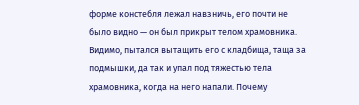форме констебля лежал навзничь, его почти не было видно — он был прикрыт телом храмовника. Видимо, пытался вытащить его с кладбища, таща за подмышки, да так и упал под тяжестью тела храмовника, когда на него напали. Почему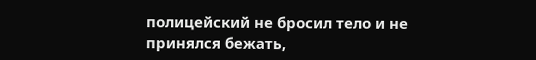полицейский не бросил тело и не принялся бежать,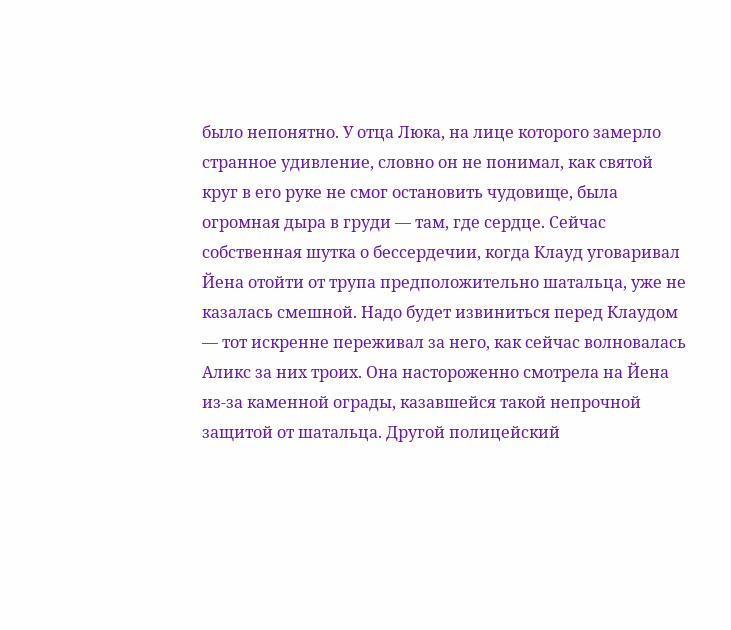было непонятно. У отца Люка, на лице которого замерло странное удивление, словно он не понимал, как святой круг в его руке не смог остановить чудовище, была огромная дыра в груди — там, где сердце. Сейчас собственная шутка о бессердечии, когда Клауд уговаривал Йена отойти от трупа предположительно шатальца, уже не казалась смешной. Надо будет извиниться перед Клаудом — тот искренне переживал за него, как сейчас волновалась Аликс за них троих. Она настороженно смотрела на Йена из-за каменной ограды, казавшейся такой непрочной защитой от шатальца. Другой полицейский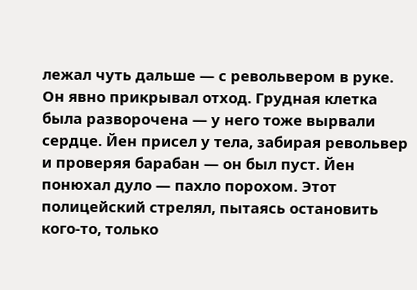лежал чуть дальше — с револьвером в руке. Он явно прикрывал отход. Грудная клетка была разворочена — у него тоже вырвали сердце. Йен присел у тела, забирая револьвер и проверяя барабан — он был пуст. Йен понюхал дуло — пахло порохом. Этот полицейский стрелял, пытаясь остановить кого-то, только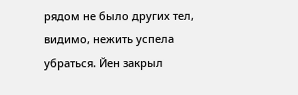рядом не было других тел, видимо, нежить успела убраться. Йен закрыл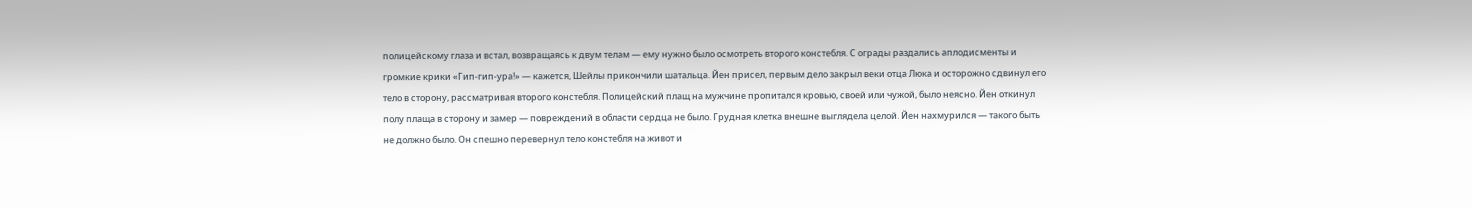полицейскому глаза и встал, возвращаясь к двум телам — ему нужно было осмотреть второго констебля. С ограды раздались аплодисменты и громкие крики «Гип-гип-ура!» — кажется, Шейлы прикончили шатальца. Йен присел, первым дело закрыл веки отца Люка и осторожно сдвинул его тело в сторону, рассматривая второго констебля. Полицейский плащ на мужчине пропитался кровью, своей или чужой, было неясно. Йен откинул полу плаща в сторону и замер — повреждений в области сердца не было. Грудная клетка внешне выглядела целой. Йен нахмурился — такого быть не должно было. Он спешно перевернул тело констебля на живот и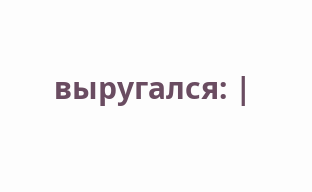выругался: |